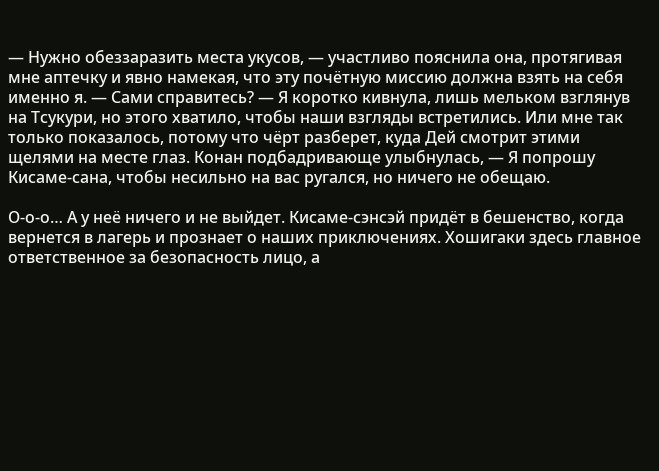— Нужно обеззаразить места укусов, — участливо пояснила она, протягивая мне аптечку и явно намекая, что эту почётную миссию должна взять на себя именно я. — Сами справитесь? — Я коротко кивнула, лишь мельком взглянув на Тсукури, но этого хватило, чтобы наши взгляды встретились. Или мне так только показалось, потому что чёрт разберет, куда Дей смотрит этими щелями на месте глаз. Конан подбадривающе улыбнулась, — Я попрошу Кисаме-сана, чтобы несильно на вас ругался, но ничего не обещаю.

О-о-о… А у неё ничего и не выйдет. Кисаме-сэнсэй придёт в бешенство, когда вернется в лагерь и прознает о наших приключениях. Хошигаки здесь главное ответственное за безопасность лицо, а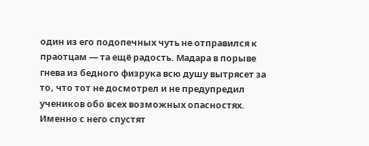один из его подопечных чуть не отправился к праотцам — та ещё радость. Мадара в порыве гнева из бедного физрука всю душу вытрясет за то, что тот не досмотрел и не предупредил учеников обо всех возможных опасностях. Именно с него спустят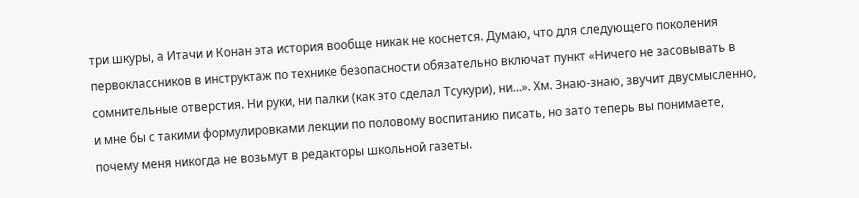три шкуры, а Итачи и Конан эта история вообще никак не коснется. Думаю, что для следующего поколения первоклассников в инструктаж по технике безопасности обязательно включат пункт «Ничего не засовывать в сомнительные отверстия. Ни руки, ни палки (как это сделал Тсукури), ни…». Хм. Знаю-знаю, звучит двусмысленно, и мне бы с такими формулировками лекции по половому воспитанию писать, но зато теперь вы понимаете, почему меня никогда не возьмут в редакторы школьной газеты.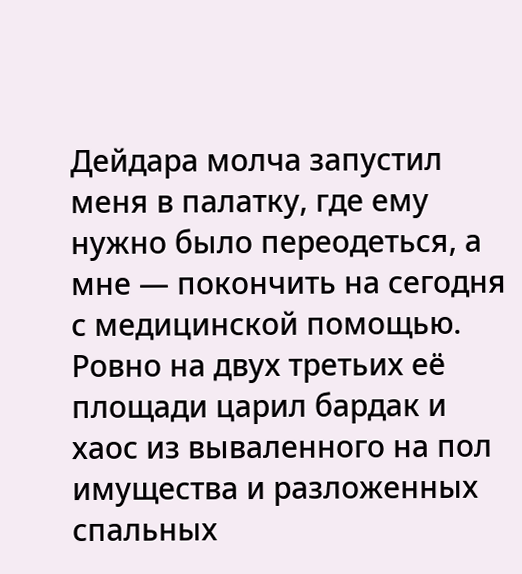Дейдара молча запустил меня в палатку, где ему нужно было переодеться, а мне — покончить на сегодня с медицинской помощью. Ровно на двух третьих её площади царил бардак и хаос из вываленного на пол имущества и разложенных спальных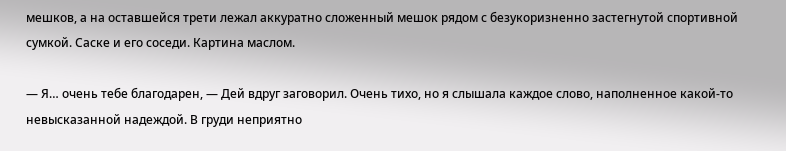мешков, а на оставшейся трети лежал аккуратно сложенный мешок рядом с безукоризненно застегнутой спортивной сумкой. Саске и его соседи. Картина маслом.

— Я… очень тебе благодарен, — Дей вдруг заговорил. Очень тихо, но я слышала каждое слово, наполненное какой-то невысказанной надеждой. В груди неприятно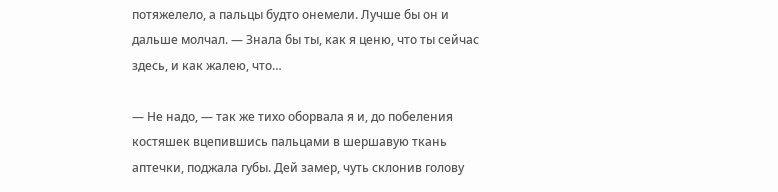потяжелело, а пальцы будто онемели. Лучше бы он и дальше молчал. — Знала бы ты, как я ценю, что ты сейчас здесь, и как жалею, что…

— Не надо, — так же тихо оборвала я и, до побеления костяшек вцепившись пальцами в шершавую ткань аптечки, поджала губы. Дей замер, чуть склонив голову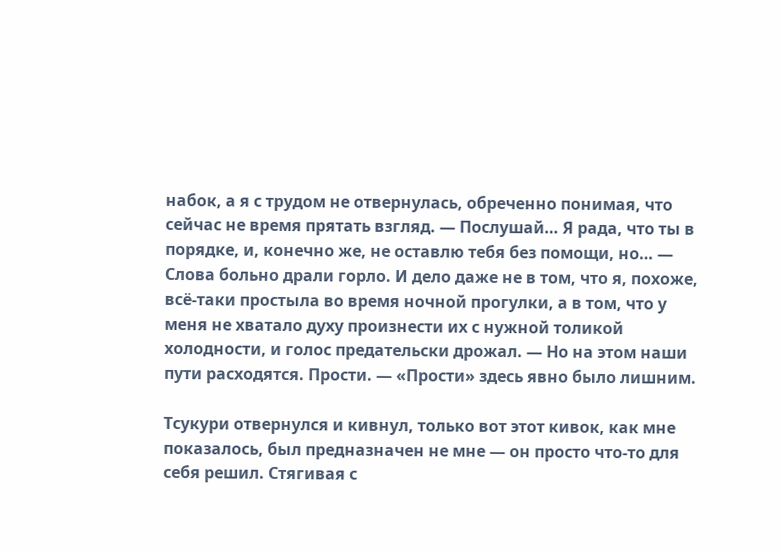набок, а я с трудом не отвернулась, обреченно понимая, что сейчас не время прятать взгляд. — Послушай… Я рада, что ты в порядке, и, конечно же, не оставлю тебя без помощи, но… — Слова больно драли горло. И дело даже не в том, что я, похоже, всё-таки простыла во время ночной прогулки, а в том, что у меня не хватало духу произнести их с нужной толикой холодности, и голос предательски дрожал. — Но на этом наши пути расходятся. Прости. — «Прости» здесь явно было лишним.

Тсукури отвернулся и кивнул, только вот этот кивок, как мне показалось, был предназначен не мне — он просто что-то для себя решил. Стягивая с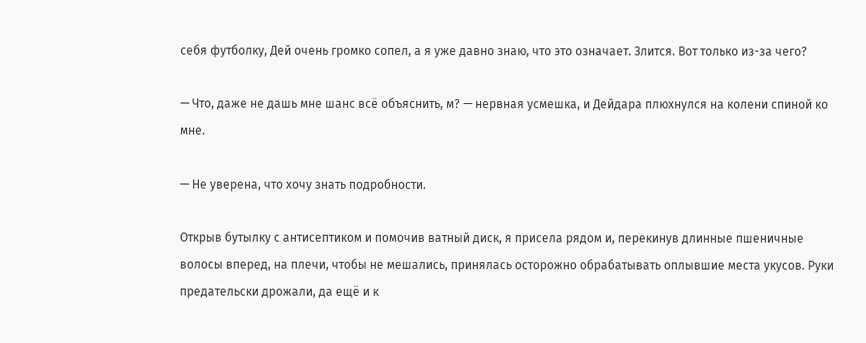себя футболку, Дей очень громко сопел, а я уже давно знаю, что это означает. Злится. Вот только из-за чего?

— Что, даже не дашь мне шанс всё объяснить, м? — нервная усмешка, и Дейдара плюхнулся на колени спиной ко мне.

— Не уверена, что хочу знать подробности.

Открыв бутылку с антисептиком и помочив ватный диск, я присела рядом и, перекинув длинные пшеничные волосы вперед, на плечи, чтобы не мешались, принялась осторожно обрабатывать оплывшие места укусов. Руки предательски дрожали, да ещё и к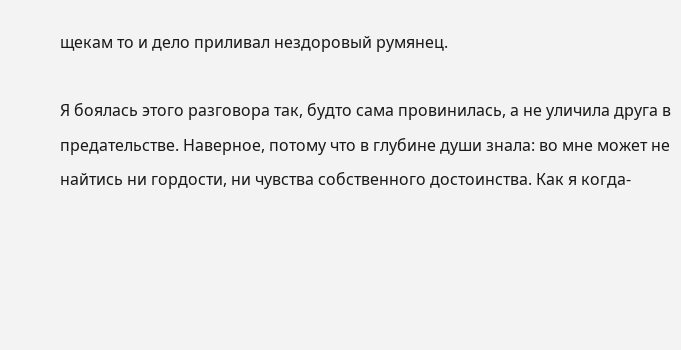щекам то и дело приливал нездоровый румянец.

Я боялась этого разговора так, будто сама провинилась, а не уличила друга в предательстве. Наверное, потому что в глубине души знала: во мне может не найтись ни гордости, ни чувства собственного достоинства. Как я когда-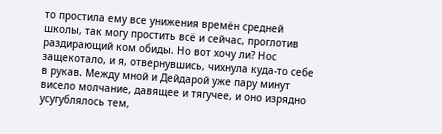то простила ему все унижения времён средней школы, так могу простить всё и сейчас, проглотив раздирающий ком обиды. Но вот хочу ли? Нос защекотало, и я, отвернувшись, чихнула куда-то себе в рукав. Между мной и Дейдарой уже пару минут висело молчание, давящее и тягучее, и оно изрядно усугублялось тем,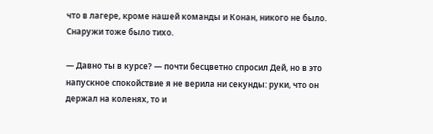что в лагере, кроме нашей команды и Конан, никого не было. Снаружи тоже было тихо.

— Давно ты в курсе? — почти бесцветно спросил Дей, но в это напускное спокойствие я не верила ни секунды: руки, что он держал на коленях, то и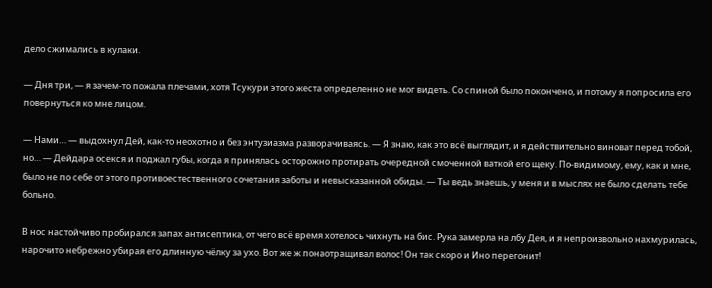дело сжимались в кулаки.

— Дня три, — я зачем-то пожала плечами, хотя Тсукури этого жеста определенно не мог видеть. Со спиной было покончено, и потому я попросила его повернуться ко мне лицом.

— Нами… — выдохнул Дей, как-то неохотно и без энтузиазма разворачиваясь. — Я знаю, как это всё выглядит, и я действительно виноват перед тобой, но… — Дейдара осекся и поджал губы, когда я принялась осторожно протирать очередной смоченной ваткой его щеку. По-видимому, ему, как и мне, было не по себе от этого противоестественного сочетания заботы и невысказанной обиды. — Ты ведь знаешь, у меня и в мыслях не было сделать тебе больно.

В нос настойчиво пробирался запах антисептика, от чего всё время хотелось чихнуть на бис. Рука замерла на лбу Дея, и я непроизвольно нахмурилась, нарочито небрежно убирая его длинную чёлку за ухо. Вот же ж понаотращивал волос! Он так скоро и Ино перегонит!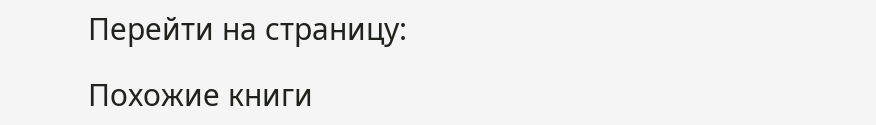Перейти на страницу:

Похожие книги